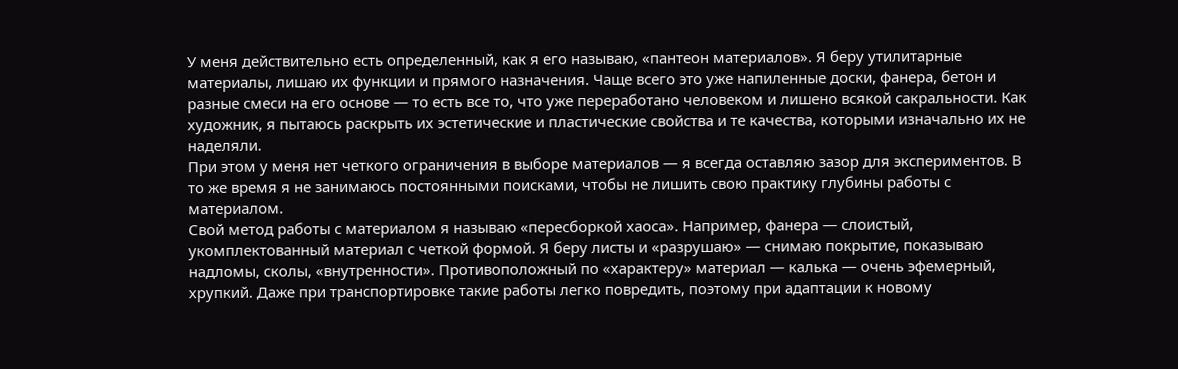У меня действительно есть определенный, как я его называю, «пантеон материалов». Я беру утилитарные материалы, лишаю их функции и прямого назначения. Чаще всего это уже напиленные доски, фанера, бетон и разные смеси на его основе — то есть все то, что уже переработано человеком и лишено всякой сакральности. Как художник, я пытаюсь раскрыть их эстетические и пластические свойства и те качества, которыми изначально их не наделяли.
При этом у меня нет четкого ограничения в выборе материалов — я всегда оставляю зазор для экспериментов. В то же время я не занимаюсь постоянными поисками, чтобы не лишить свою практику глубины работы с материалом.
Свой метод работы с материалом я называю «пересборкой хаоса». Например, фанера — слоистый, укомплектованный материал с четкой формой. Я беру листы и «разрушаю» — снимаю покрытие, показываю надломы, сколы, «внутренности». Противоположный по «характеру» материал — калька — очень эфемерный, хрупкий. Даже при транспортировке такие работы легко повредить, поэтому при адаптации к новому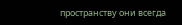пространству они всегда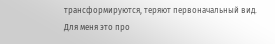трансформируются, теряют первоначальный вид. Для меня это про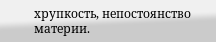хрупкость, непостоянство материи.